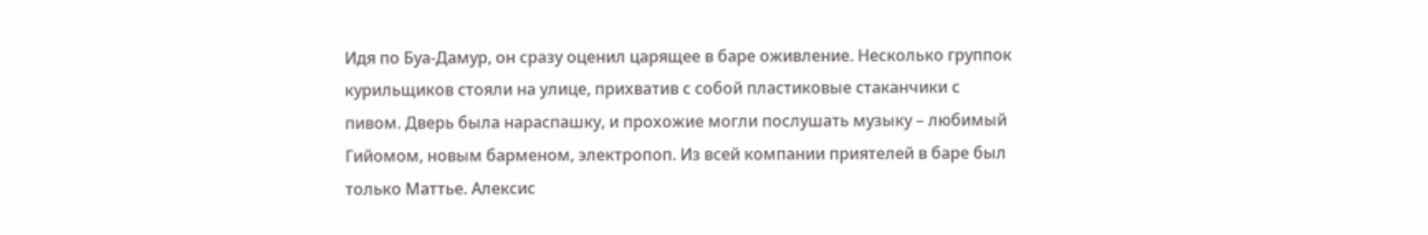Идя по Буа-Дамур, он сразу оценил царящее в баре оживление. Несколько группок курильщиков стояли на улице, прихватив с собой пластиковые стаканчики с пивом. Дверь была нараспашку, и прохожие могли послушать музыку – любимый Гийомом, новым барменом, электропоп. Из всей компании приятелей в баре был только Маттье. Алексис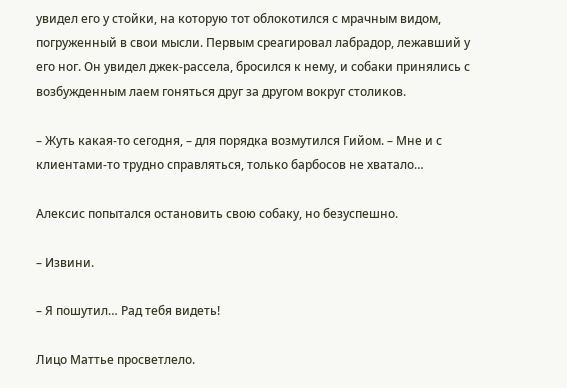увидел его у стойки, на которую тот облокотился с мрачным видом, погруженный в свои мысли. Первым среагировал лабрадор, лежавший у его ног. Он увидел джек-рассела, бросился к нему, и собаки принялись с возбужденным лаем гоняться друг за другом вокруг столиков.

– Жуть какая-то сегодня, – для порядка возмутился Гийом. – Мне и с клиентами-то трудно справляться, только барбосов не хватало…

Алексис попытался остановить свою собаку, но безуспешно.

– Извини.

– Я пошутил… Рад тебя видеть!

Лицо Маттье просветлело.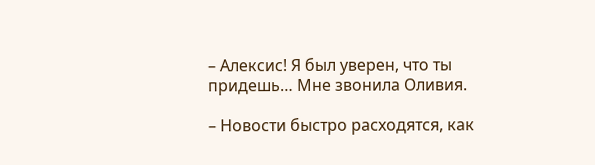– Алексис! Я был уверен, что ты придешь… Мне звонила Оливия.

– Новости быстро расходятся, как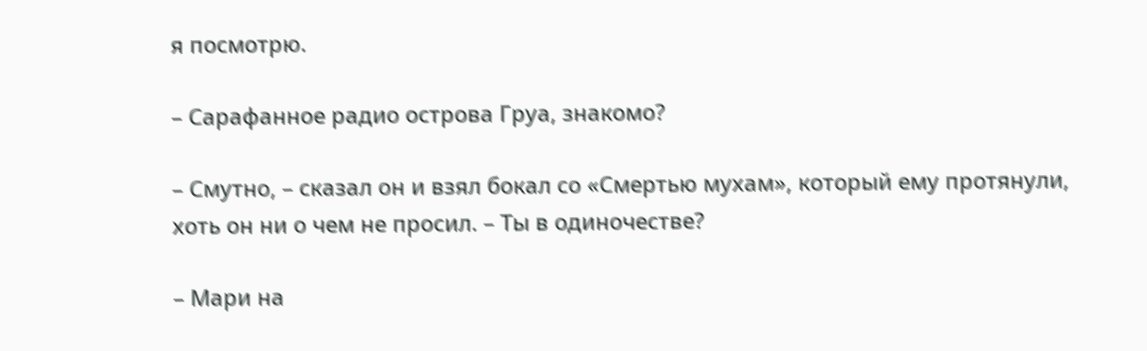я посмотрю.

– Сарафанное радио острова Груа, знакомо?

– Смутно, – сказал он и взял бокал со «Смертью мухам», который ему протянули, хоть он ни о чем не просил. – Ты в одиночестве?

– Мари на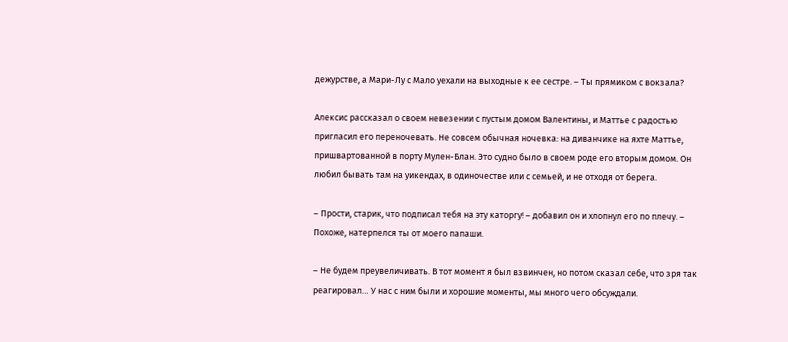дежурстве, а Мари-Лу с Мало уехали на выходные к ее сестре. – Ты прямиком с вокзала?

Алексис рассказал о своем невезении с пустым домом Валентины, и Маттье с радостью пригласил его переночевать. Не совсем обычная ночевка: на диванчике на яхте Маттье, пришвартованной в порту Мулен-Блан. Это судно было в своем роде его вторым домом. Он любил бывать там на уикендах, в одиночестве или с семьей, и не отходя от берега.

– Прости, старик, что подписал тебя на эту каторгу! – добавил он и хлопнул его по плечу. – Похоже, натерпелся ты от моего папаши.

– Не будем преувеличивать. В тот момент я был взвинчен, но потом сказал себе, что зря так реагировал… У нас с ним были и хорошие моменты, мы много чего обсуждали.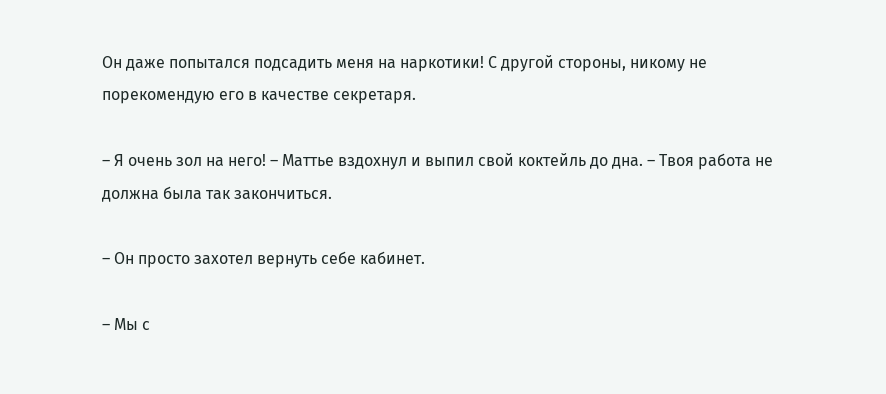Он даже попытался подсадить меня на наркотики! С другой стороны, никому не порекомендую его в качестве секретаря.

– Я очень зол на него! – Маттье вздохнул и выпил свой коктейль до дна. – Твоя работа не должна была так закончиться.

– Он просто захотел вернуть себе кабинет.

– Мы с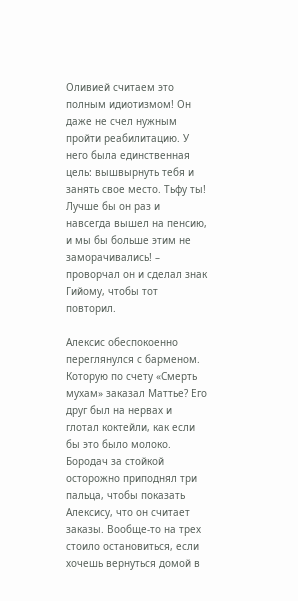Оливией считаем это полным идиотизмом! Он даже не счел нужным пройти реабилитацию. У него была единственная цель: вышвырнуть тебя и занять свое место. Тьфу ты! Лучше бы он раз и навсегда вышел на пенсию, и мы бы больше этим не заморачивались! – проворчал он и сделал знак Гийому, чтобы тот повторил.

Алексис обеспокоенно переглянулся с барменом. Которую по счету «Смерть мухам» заказал Маттье? Его друг был на нервах и глотал коктейли, как если бы это было молоко. Бородач за стойкой осторожно приподнял три пальца, чтобы показать Алексису, что он считает заказы. Вообще-то на трех стоило остановиться, если хочешь вернуться домой в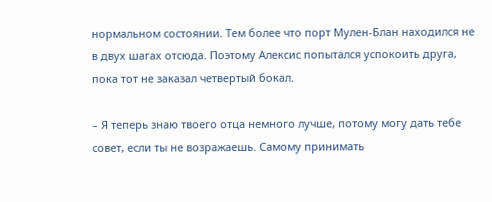нормальном состоянии. Тем более что порт Мулен-Блан находился не в двух шагах отсюда. Поэтому Алексис попытался успокоить друга, пока тот не заказал четвертый бокал.

– Я теперь знаю твоего отца немного лучше, потому могу дать тебе совет, если ты не возражаешь. Самому принимать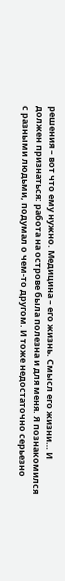решения – вот что ему нужно. Медицина – его жизнь. Смысл его жизни… И должен признаться: работа на острове была полезна и для меня. Я познакомился с разными людьми, подумал о чем-то другом. И тоже недостаточно серьезно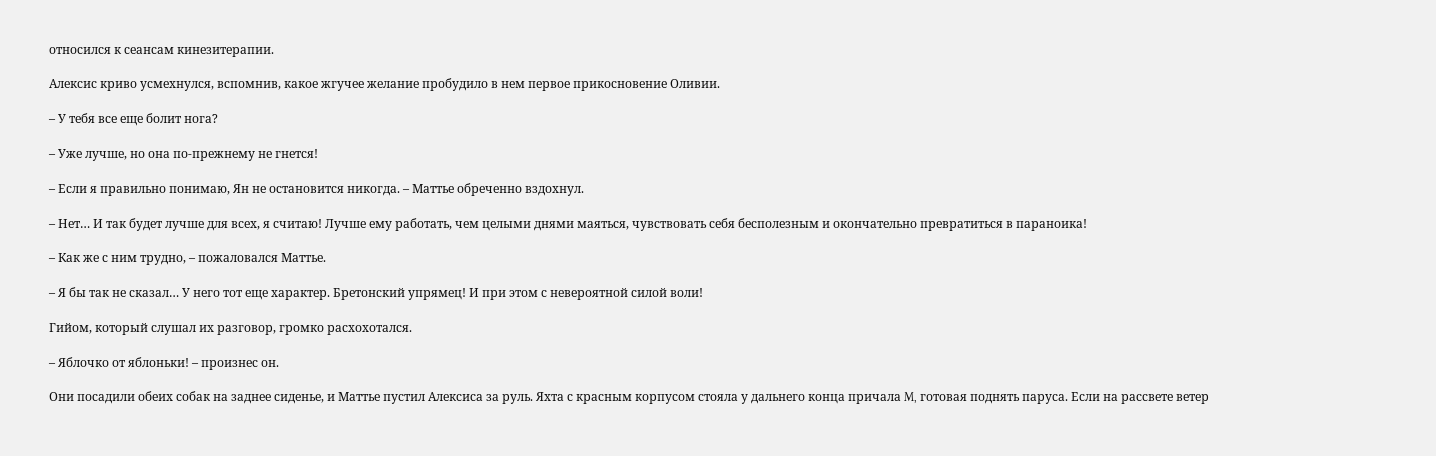относился к сеансам кинезитерапии.

Алексис криво усмехнулся, вспомнив, какое жгучее желание пробудило в нем первое прикосновение Оливии.

– У тебя все еще болит нога?

– Уже лучше, но она по-прежнему не гнется!

– Если я правильно понимаю, Ян не остановится никогда. – Маттье обреченно вздохнул.

– Нет… И так будет лучше для всех, я считаю! Лучше ему работать, чем целыми днями маяться, чувствовать себя бесполезным и окончательно превратиться в параноика!

– Как же с ним трудно, – пожаловался Маттье.

– Я бы так не сказал… У него тот еще характер. Бретонский упрямец! И при этом с невероятной силой воли!

Гийом, который слушал их разговор, громко расхохотался.

– Яблочко от яблоньки! – произнес он.

Они посадили обеих собак на заднее сиденье, и Маттье пустил Алексиса за руль. Яхта с красным корпусом стояла у дальнего конца причала M, готовая поднять паруса. Если на рассвете ветер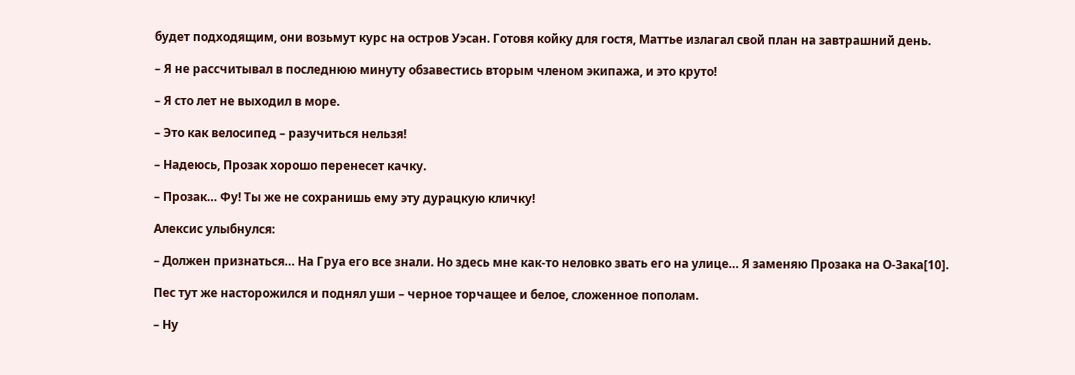будет подходящим, они возьмут курс на остров Уэсан. Готовя койку для гостя, Маттье излагал свой план на завтрашний день.

– Я не рассчитывал в последнюю минуту обзавестись вторым членом экипажа, и это круто!

– Я сто лет не выходил в море.

– Это как велосипед – разучиться нельзя!

– Надеюсь, Прозак хорошо перенесет качку.

– Прозак… Фу! Ты же не сохранишь ему эту дурацкую кличку!

Алексис улыбнулся:

– Должен признаться… На Груа его все знали. Но здесь мне как-то неловко звать его на улице… Я заменяю Прозака на О-Зака[10].

Пес тут же насторожился и поднял уши – черное торчащее и белое, сложенное пополам.

– Ну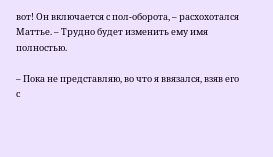вот! Он включается с пол-оборота, – расхохотался Маттье. – Трудно будет изменить ему имя полностью.

– Пока не представляю, во что я ввязался, взяв его с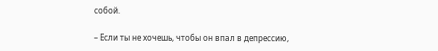собой.

– Если ты не хочешь, чтобы он впал в депрессию,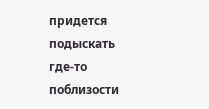придется подыскать где-то поблизости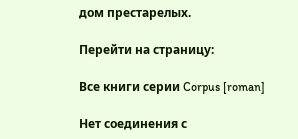дом престарелых.

Перейти на страницу:

Все книги серии Corpus [roman]

Нет соединения с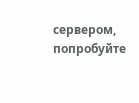сервером, попробуйте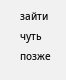зайти чуть позже